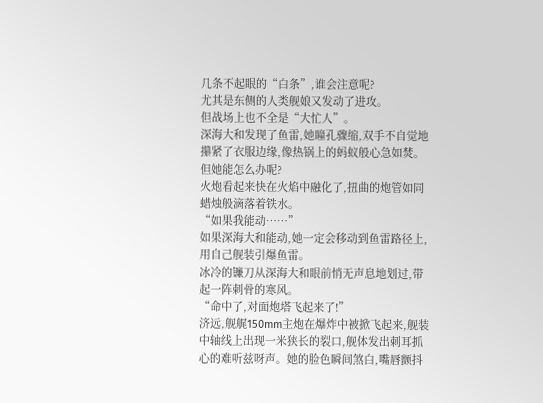几条不起眼的“白条”,谁会注意呢?
尤其是东侧的人类舰娘又发动了进攻。
但战场上也不全是“大忙人”。
深海大和发现了鱼雷,她瞳孔骤缩,双手不自觉地攥紧了衣服边缘,像热锅上的蚂蚁般心急如焚。
但她能怎么办呢?
火炮看起来快在火焰中融化了,扭曲的炮管如同蜡烛般滴落着铁水。
“如果我能动……”
如果深海大和能动,她一定会移动到鱼雷路径上,用自己舰装引爆鱼雷。
冰冷的镰刀从深海大和眼前悄无声息地划过,带起一阵刺骨的寒风。
“命中了,对面炮塔飞起来了!”
济远,舰艉150mm主炮在爆炸中被掀飞起来,舰装中轴线上出现一米狭长的裂口,舰体发出刺耳抓心的难听兹呀声。她的脸色瞬间煞白,嘴唇颤抖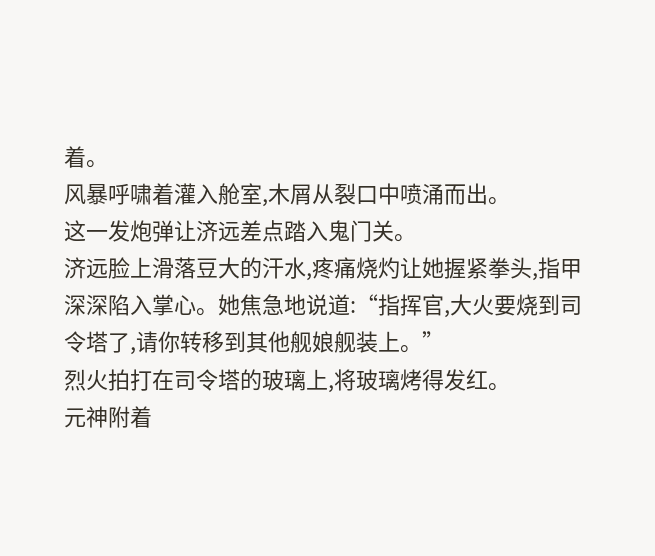着。
风暴呼啸着灌入舱室,木屑从裂口中喷涌而出。
这一发炮弹让济远差点踏入鬼门关。
济远脸上滑落豆大的汗水,疼痛烧灼让她握紧拳头,指甲深深陷入掌心。她焦急地说道:“指挥官,大火要烧到司令塔了,请你转移到其他舰娘舰装上。”
烈火拍打在司令塔的玻璃上,将玻璃烤得发红。
元神附着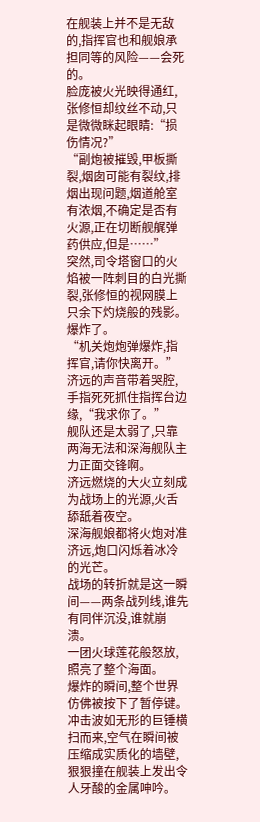在舰装上并不是无敌的,指挥官也和舰娘承担同等的风险——会死的。
脸庞被火光映得通红,张修恒却纹丝不动,只是微微眯起眼睛:“损伤情况?”
“副炮被摧毁,甲板撕裂,烟囱可能有裂纹,排烟出现问题,烟道舱室有浓烟,不确定是否有火源,正在切断舰艉弹药供应,但是……”
突然,司令塔窗口的火焰被一阵刺目的白光撕裂,张修恒的视网膜上只余下灼烧般的残影。
爆炸了。
“机关炮炮弹爆炸,指挥官,请你快离开。”济远的声音带着哭腔,手指死死抓住指挥台边缘,“我求你了。”
舰队还是太弱了,只靠两海无法和深海舰队主力正面交锋啊。
济远燃烧的大火立刻成为战场上的光源,火舌舔舐着夜空。
深海舰娘都将火炮对准济远,炮口闪烁着冰冷的光芒。
战场的转折就是这一瞬间——两条战列线,谁先有同伴沉没,谁就崩溃。
一团火球莲花般怒放,照亮了整个海面。
爆炸的瞬间,整个世界仿佛被按下了暂停键。
冲击波如无形的巨锤横扫而来,空气在瞬间被压缩成实质化的墙壁,狠狠撞在舰装上发出令人牙酸的金属呻吟。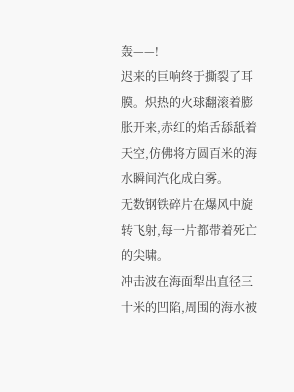轰——!
迟来的巨响终于撕裂了耳膜。炽热的火球翻滚着膨胀开来,赤红的焰舌舔舐着天空,仿佛将方圆百米的海水瞬间汽化成白雾。
无数钢铁碎片在爆风中旋转飞射,每一片都带着死亡的尖啸。
冲击波在海面犁出直径三十米的凹陷,周围的海水被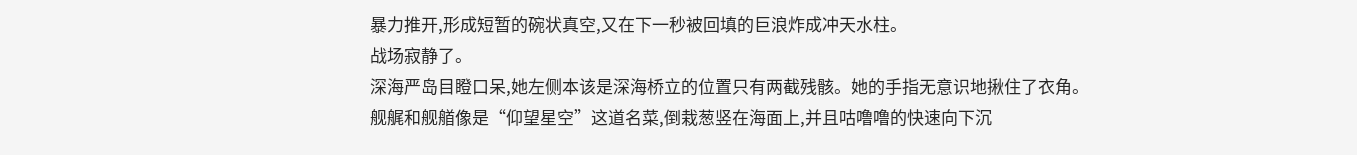暴力推开,形成短暂的碗状真空,又在下一秒被回填的巨浪炸成冲天水柱。
战场寂静了。
深海严岛目瞪口呆,她左侧本该是深海桥立的位置只有两截残骸。她的手指无意识地揪住了衣角。
舰艉和舰艏像是“仰望星空”这道名菜,倒栽葱竖在海面上,并且咕噜噜的快速向下沉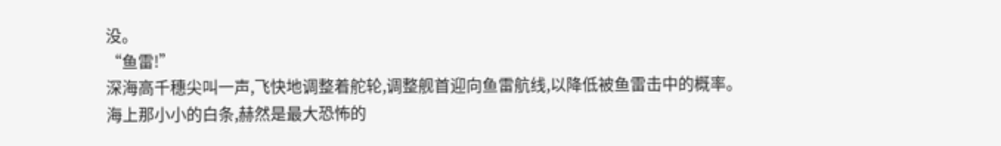没。
“鱼雷!”
深海高千穗尖叫一声,飞快地调整着舵轮,调整舰首迎向鱼雷航线,以降低被鱼雷击中的概率。
海上那小小的白条,赫然是最大恐怖的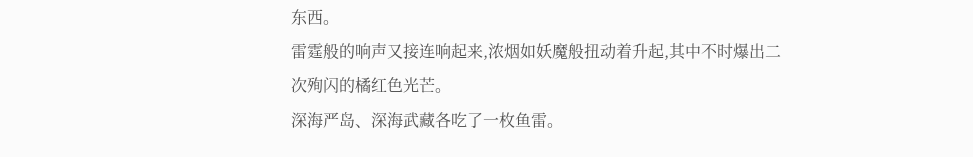东西。
雷霆般的响声又接连响起来,浓烟如妖魔般扭动着升起,其中不时爆出二次殉闪的橘红色光芒。
深海严岛、深海武藏各吃了一枚鱼雷。